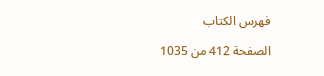فهرس الكتاب

الصفحة 412 من 1035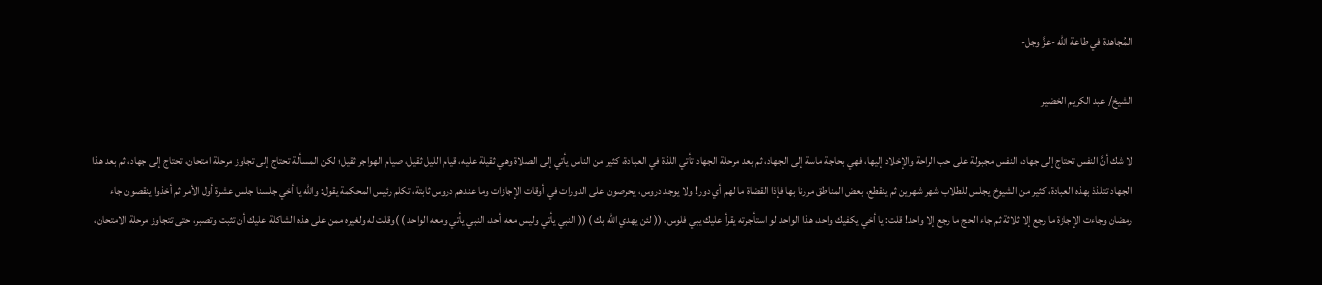المُجاهدة في طاعة الله -عزَّ وجل-

الشيخ/ عبد الكريم الخضير

لا شك أنَّ النفس تحتاج إلى جهاد، النفس مجبولة على حب الراحة والإخلاد إليها، فهي بحاجة ماسة إلى الجهاد، ثم بعد مرحلة الجهاد تأتي اللذة في العبادة، كثير من الناس يأتي إلى الصلاة وهي ثقيلة عليه، قيام الليل ثقيل، صيام الهواجر ثقيل؛ لكن المسألة تحتاج إلى تجاوز مرحلة امتحان، تحتاج إلى جهاد، ثم بعد هذا الجهاد تتلذذ بهذه العبادة، كثير من الشيوخ يجلس للطلاب شهر شهرين ثم ينقطع، بعض المناطق مررنا بها فإذا القضاة ما لهم أي دور! ولا يوجد دروس، يحرصون على الدورات في أوقات الإجازات وما عندهم دروس ثابتة، تكلم رئيس المحكمة يقول: والله يا أخي جلسنا جلس عشرة أول الأمر ثم أخذوا ينقصون جاء رمضان وجاءت الإجازة ما رجع إلا ثلاثة ثم جاء الحج ما رجع إلا واحد! قلت: يا أخي يكفيك واحد، هذا الواحد لو استأجرته يقرأ عليك يبي فلوس، (( لئن يهدي الله بك ) (( النبي يأتي وليس معه أحد، النبي يأتي ومعه الواحد ) )وقلت له ولغيره ممن على هذه الشاكلة عليك أن تثبت وتصبر، حتى تتجاوز مرحلة الامتحان،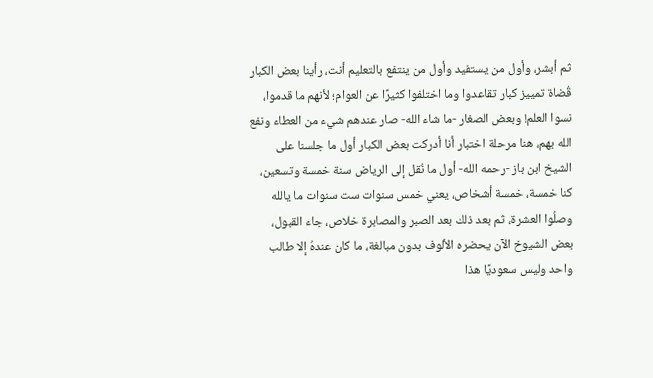ثم أبشر، وأول من يستفيد وأول من ينتفع بالتعليم أنت، رأينا بعض الكبار قُضاة تمييز كبار تقاعدوا وما اختلفوا كثيرًا عن العوام؛ لأنهم ما قدموا، نسوا العلم! وبعض الصغار -ما شاء الله- صار عندهم شيء من العطاء ونفع الله بهم، هنا مرحلة اختبار أنا أدركت بعض الكبار أول ما جلسنا على الشيخ ابن باز -رحمه الله- أول ما نُقل إلى الرياض سنة خمسة وتسعين، كنا خمسة، خمسة أشخاص، يعني خمس سنوات ست سنوات ما يالله وصلُوا العشرة، ثم بعد ذلك بعد الصبر والمصابرة خلاص، جاء القبول، بعض الشيوخ الآن يحضره الألوف بدون مبالغة، ما كان عندهُ إلا طالب واحد وليس سعوديًا هذا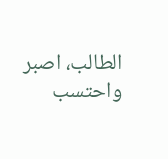الطالب، اصبر واحتسب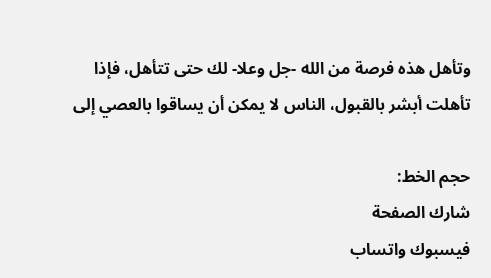وتأهل هذه فرصة من الله -جل وعلا- لك حتى تتأهل، فإذا تأهلت أبشر بالقبول، الناس لا يمكن أن يساقوا بالعصي إلى

حجم الخط:
شارك الصفحة
فيسبوك واتساب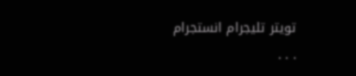تويتر تليجرام انستجرام
. . .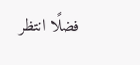فضلًا انتظر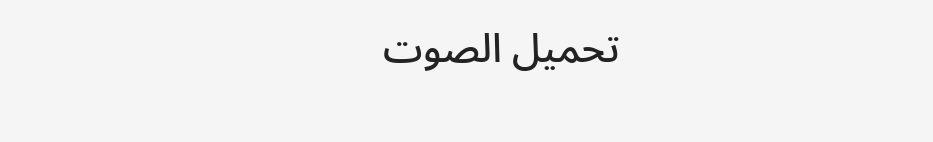تحميل الصوت